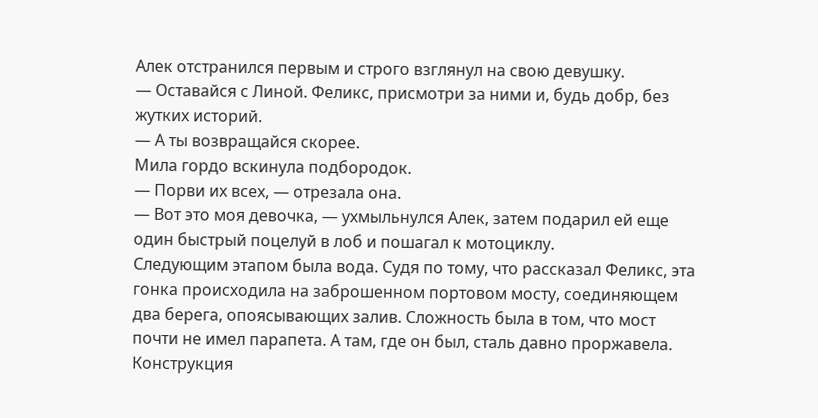Алек отстранился первым и строго взглянул на свою девушку.
— Оставайся с Линой. Феликс, присмотри за ними и, будь добр, без жутких историй.
— А ты возвращайся скорее.
Мила гордо вскинула подбородок.
— Порви их всех, — отрезала она.
— Вот это моя девочка, — ухмыльнулся Алек, затем подарил ей еще один быстрый поцелуй в лоб и пошагал к мотоциклу.
Следующим этапом была вода. Судя по тому, что рассказал Феликс, эта гонка происходила на заброшенном портовом мосту, соединяющем два берега, опоясывающих залив. Сложность была в том, что мост почти не имел парапета. А там, где он был, сталь давно проржавела. Конструкция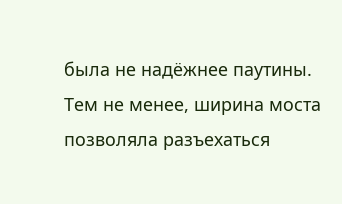была не надёжнее паутины.
Тем не менее, ширина моста позволяла разъехаться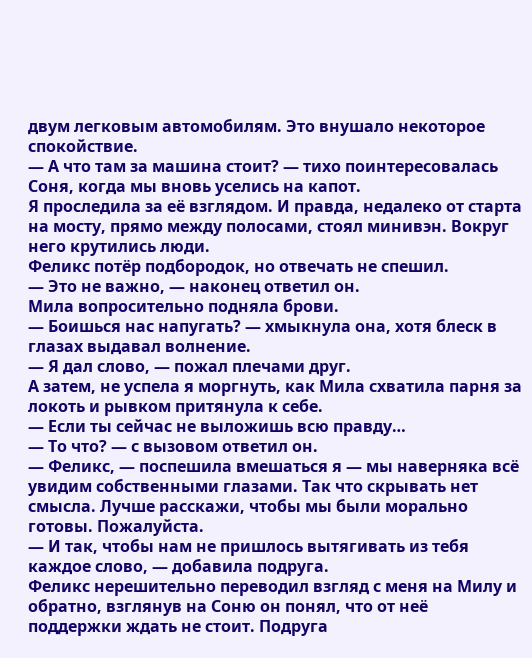двум легковым автомобилям. Это внушало некоторое спокойствие.
— А что там за машина стоит? — тихо поинтересовалась Соня, когда мы вновь уселись на капот.
Я проследила за её взглядом. И правда, недалеко от старта на мосту, прямо между полосами, стоял минивэн. Вокруг него крутились люди.
Феликс потёр подбородок, но отвечать не спешил.
— Это не важно, — наконец ответил он.
Мила вопросительно подняла брови.
— Боишься нас напугать? — хмыкнула она, хотя блеск в глазах выдавал волнение.
— Я дал слово, — пожал плечами друг.
А затем, не успела я моргнуть, как Мила схватила парня за локоть и рывком притянула к себе.
— Если ты сейчас не выложишь всю правду…
— То что? — с вызовом ответил он.
— Феликс, — поспешила вмешаться я — мы наверняка всё увидим собственными глазами. Так что скрывать нет смысла. Лучше расскажи, чтобы мы были морально готовы. Пожалуйста.
— И так, чтобы нам не пришлось вытягивать из тебя каждое слово, — добавила подруга.
Феликс нерешительно переводил взгляд с меня на Милу и обратно, взглянув на Соню он понял, что от неё поддержки ждать не стоит. Подруга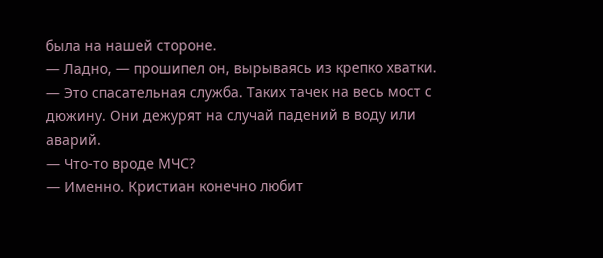была на нашей стороне.
— Ладно, — прошипел он, вырываясь из крепко хватки. — Это спасательная служба. Таких тачек на весь мост с дюжину. Они дежурят на случай падений в воду или аварий.
— Что-то вроде МЧС?
— Именно. Кристиан конечно любит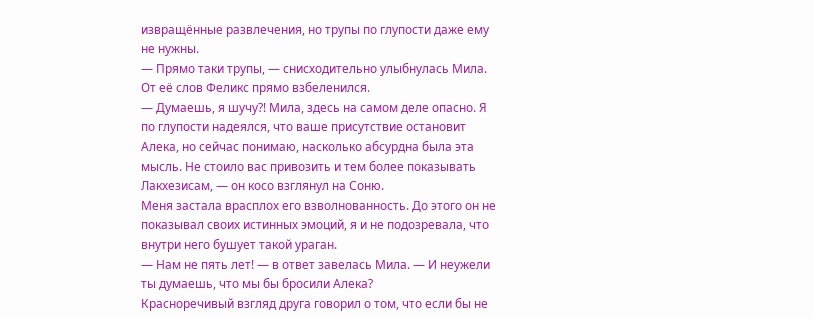извращённые развлечения, но трупы по глупости даже ему не нужны.
— Прямо таки трупы, — снисходительно улыбнулась Мила.
От её слов Феликс прямо взбеленился.
— Думаешь, я шучу?! Мила, здесь на самом деле опасно. Я по глупости надеялся, что ваше присутствие остановит Алека, но сейчас понимаю, насколько абсурдна была эта мысль. Не стоило вас привозить и тем более показывать Лакхезисам, — он косо взглянул на Соню.
Меня застала врасплох его взволнованность. До этого он не показывал своих истинных эмоций, я и не подозревала, что внутри него бушует такой ураган.
— Нам не пять лет! — в ответ завелась Мила. — И неужели ты думаешь, что мы бы бросили Алека?
Красноречивый взгляд друга говорил о том, что если бы не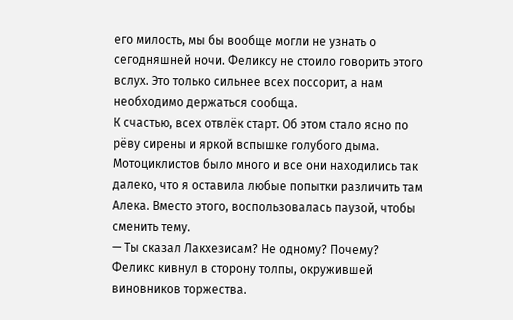его милость, мы бы вообще могли не узнать о сегодняшней ночи. Феликсу не стоило говорить этого вслух. Это только сильнее всех поссорит, а нам необходимо держаться сообща.
К счастью, всех отвлёк старт. Об этом стало ясно по рёву сирены и яркой вспышке голубого дыма. Мотоциклистов было много и все они находились так далеко, что я оставила любые попытки различить там Алека. Вместо этого, воспользовалась паузой, чтобы сменить тему.
— Ты сказал Лакхезисам? Не одному? Почему?
Феликс кивнул в сторону толпы, окружившей виновников торжества.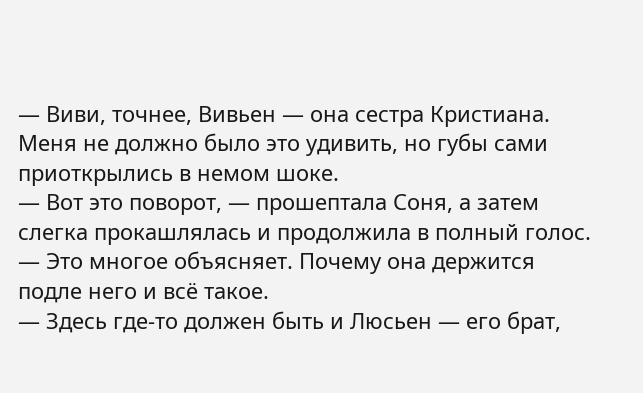— Виви, точнее, Вивьен — она сестра Кристиана.
Меня не должно было это удивить, но губы сами приоткрылись в немом шоке.
— Вот это поворот, — прошептала Соня, а затем слегка прокашлялась и продолжила в полный голос. — Это многое объясняет. Почему она держится подле него и всё такое.
— Здесь где-то должен быть и Люсьен — его брат,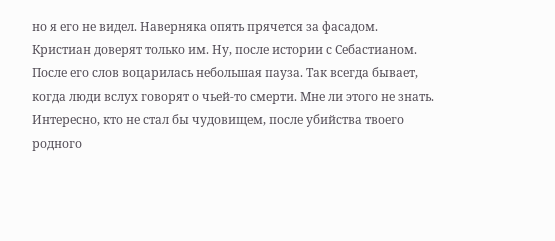но я его не видел. Наверняка опять прячется за фасадом. Кристиан доверят только им. Ну, после истории с Себастианом.
После его слов воцарилась небольшая пауза. Так всегда бывает, когда люди вслух говорят о чьей-то смерти. Мне ли этого не знать.
Интересно, кто не стал бы чудовищем, после убийства твоего родного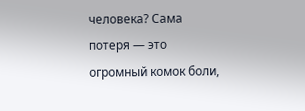человека? Сама потеря — это огромный комок боли,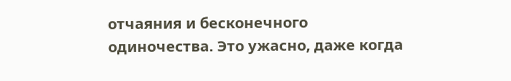отчаяния и бесконечного одиночества. Это ужасно, даже когда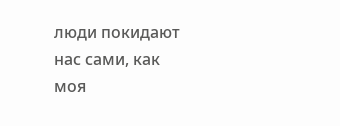люди покидают нас сами, как моя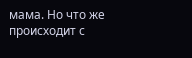мама. Но что же происходит с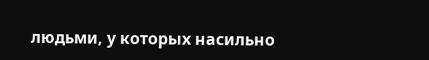людьми, у которых насильно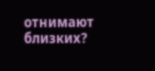отнимают близких?